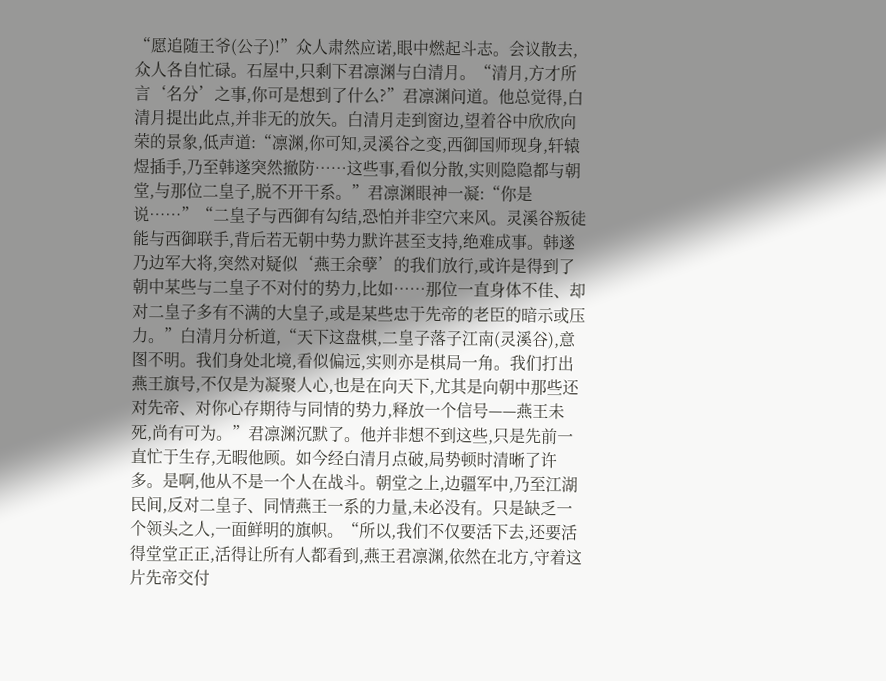“愿追随王爷(公子)!”众人肃然应诺,眼中燃起斗志。会议散去,众人各自忙碌。石屋中,只剩下君凛渊与白清月。“清月,方才所言‘名分’之事,你可是想到了什么?”君凛渊问道。他总觉得,白清月提出此点,并非无的放矢。白清月走到窗边,望着谷中欣欣向荣的景象,低声道:“凛渊,你可知,灵溪谷之变,西御国师现身,轩辕煜插手,乃至韩遂突然撤防……这些事,看似分散,实则隐隐都与朝堂,与那位二皇子,脱不开干系。”君凛渊眼神一凝:“你是说……”“二皇子与西御有勾结,恐怕并非空穴来风。灵溪谷叛徒能与西御联手,背后若无朝中势力默许甚至支持,绝难成事。韩遂乃边军大将,突然对疑似‘燕王余孽’的我们放行,或许是得到了朝中某些与二皇子不对付的势力,比如……那位一直身体不佳、却对二皇子多有不满的大皇子,或是某些忠于先帝的老臣的暗示或压力。”白清月分析道,“天下这盘棋,二皇子落子江南(灵溪谷),意图不明。我们身处北境,看似偏远,实则亦是棋局一角。我们打出燕王旗号,不仅是为凝聚人心,也是在向天下,尤其是向朝中那些还对先帝、对你心存期待与同情的势力,释放一个信号——燕王未死,尚有可为。”君凛渊沉默了。他并非想不到这些,只是先前一直忙于生存,无暇他顾。如今经白清月点破,局势顿时清晰了许多。是啊,他从不是一个人在战斗。朝堂之上,边疆军中,乃至江湖民间,反对二皇子、同情燕王一系的力量,未必没有。只是缺乏一个领头之人,一面鲜明的旗帜。“所以,我们不仅要活下去,还要活得堂堂正正,活得让所有人都看到,燕王君凛渊,依然在北方,守着这片先帝交付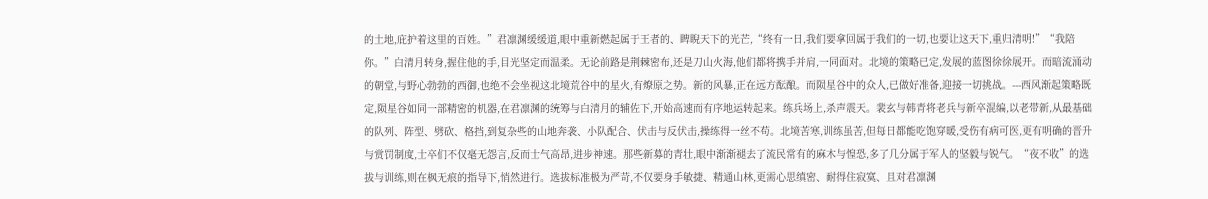的土地,庇护着这里的百姓。”君凛渊缓缓道,眼中重新燃起属于王者的、睥睨天下的光芒,“终有一日,我们要拿回属于我们的一切,也要让这天下,重归清明!”“我陪你。”白清月转身,握住他的手,目光坚定而温柔。无论前路是荆棘密布,还是刀山火海,他们都将携手并肩,一同面对。北境的策略已定,发展的蓝图徐徐展开。而暗流涌动的朝堂,与野心勃勃的西御,也绝不会坐视这北境荒谷中的星火,有燎原之势。新的风暴,正在远方酝酿。而陨星谷中的众人,已做好准备,迎接一切挑战。---西风渐起策略既定,陨星谷如同一部精密的机器,在君凛渊的统筹与白清月的辅佐下,开始高速而有序地运转起来。练兵场上,杀声震天。裴玄与韩青将老兵与新卒混编,以老带新,从最基础的队列、阵型、劈砍、格挡,到复杂些的山地奔袭、小队配合、伏击与反伏击,操练得一丝不苟。北境苦寒,训练虽苦,但每日都能吃饱穿暖,受伤有病可医,更有明确的晋升与赏罚制度,士卒们不仅毫无怨言,反而士气高昂,进步神速。那些新募的青壮,眼中渐渐褪去了流民常有的麻木与惶恐,多了几分属于军人的坚毅与锐气。“夜不收”的选拔与训练,则在枫无痕的指导下,悄然进行。选拔标准极为严苛,不仅要身手敏捷、精通山林,更需心思缜密、耐得住寂寞、且对君凛渊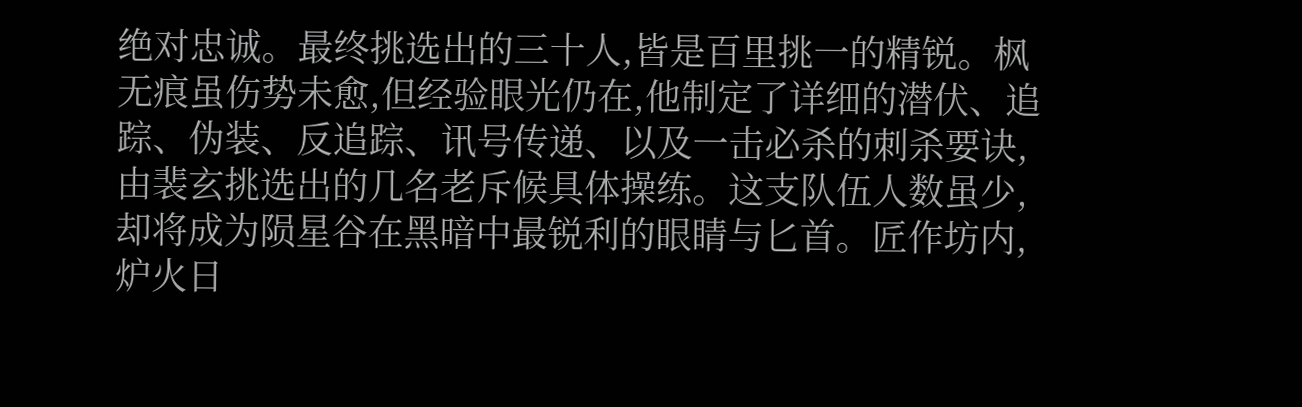绝对忠诚。最终挑选出的三十人,皆是百里挑一的精锐。枫无痕虽伤势未愈,但经验眼光仍在,他制定了详细的潜伏、追踪、伪装、反追踪、讯号传递、以及一击必杀的刺杀要诀,由裴玄挑选出的几名老斥候具体操练。这支队伍人数虽少,却将成为陨星谷在黑暗中最锐利的眼睛与匕首。匠作坊内,炉火日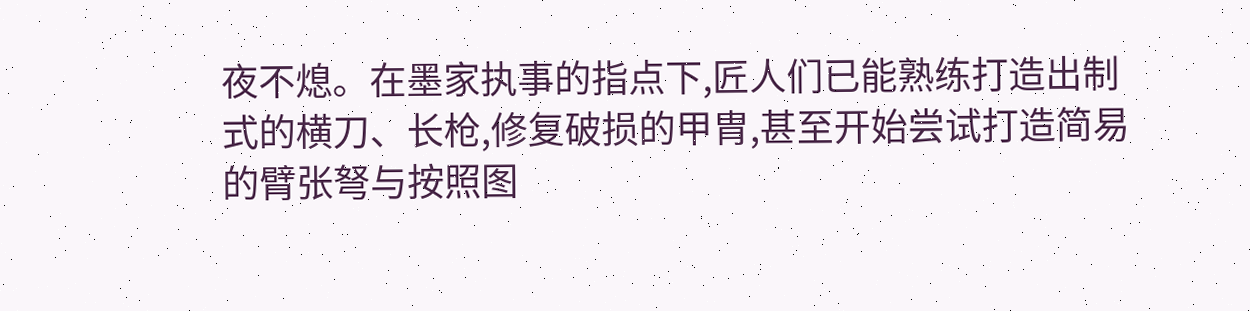夜不熄。在墨家执事的指点下,匠人们已能熟练打造出制式的横刀、长枪,修复破损的甲胄,甚至开始尝试打造简易的臂张弩与按照图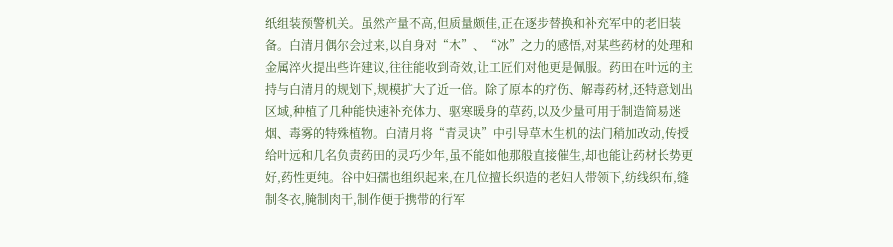纸组装预警机关。虽然产量不高,但质量颇佳,正在逐步替换和补充军中的老旧装备。白清月偶尔会过来,以自身对“木”、“冰”之力的感悟,对某些药材的处理和金属淬火提出些许建议,往往能收到奇效,让工匠们对他更是佩服。药田在叶远的主持与白清月的规划下,规模扩大了近一倍。除了原本的疗伤、解毒药材,还特意划出区域,种植了几种能快速补充体力、驱寒暖身的草药,以及少量可用于制造简易迷烟、毒雾的特殊植物。白清月将“青灵诀”中引导草木生机的法门稍加改动,传授给叶远和几名负责药田的灵巧少年,虽不能如他那般直接催生,却也能让药材长势更好,药性更纯。谷中妇孺也组织起来,在几位擅长织造的老妇人带领下,纺线织布,缝制冬衣,腌制肉干,制作便于携带的行军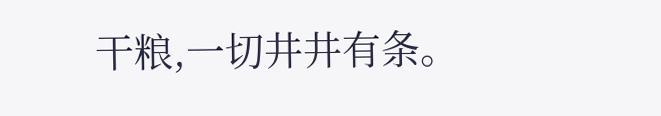干粮,一切井井有条。